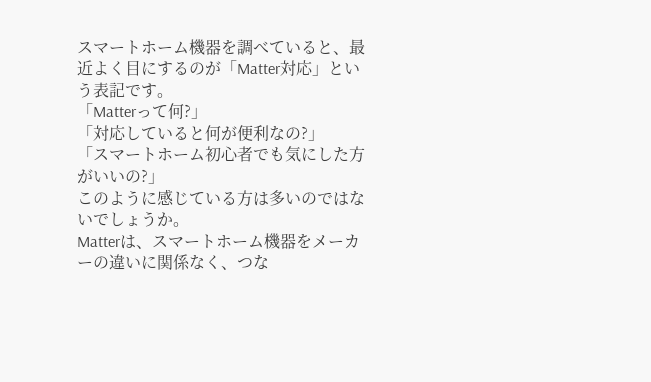スマートホーム機器を調べていると、最近よく目にするのが「Matter対応」という表記です。
「Matterって何?」
「対応していると何が便利なの?」
「スマートホーム初心者でも気にした方がいいの?」
このように感じている方は多いのではないでしょうか。
Matterは、スマートホーム機器をメーカーの違いに関係なく、つな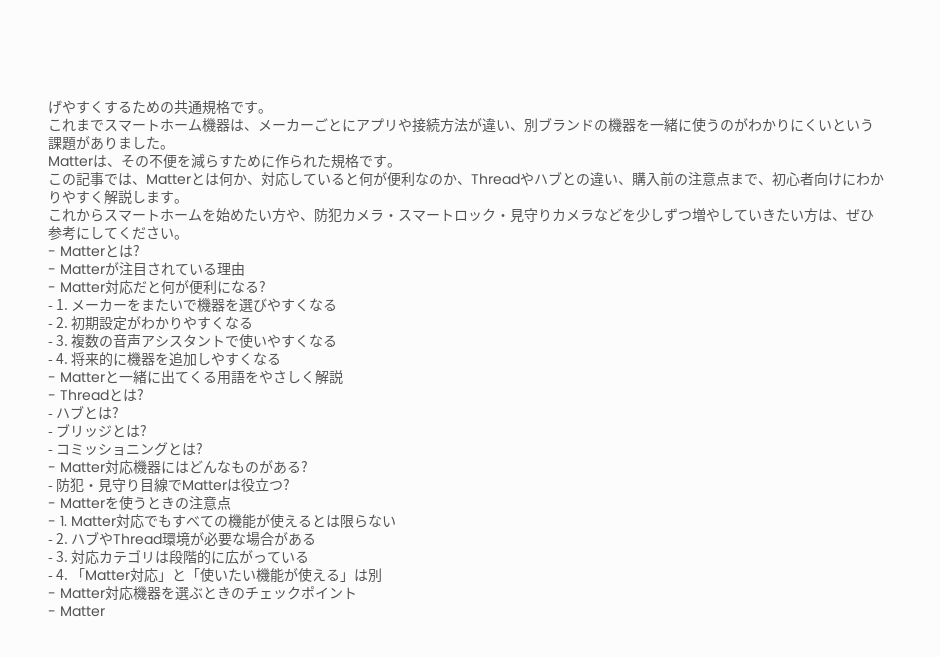げやすくするための共通規格です。
これまでスマートホーム機器は、メーカーごとにアプリや接続方法が違い、別ブランドの機器を一緒に使うのがわかりにくいという課題がありました。
Matterは、その不便を減らすために作られた規格です。
この記事では、Matterとは何か、対応していると何が便利なのか、Threadやハブとの違い、購入前の注意点まで、初心者向けにわかりやすく解説します。
これからスマートホームを始めたい方や、防犯カメラ・スマートロック・見守りカメラなどを少しずつ増やしていきたい方は、ぜひ参考にしてください。
- Matterとは?
- Matterが注目されている理由
- Matter対応だと何が便利になる?
- 1. メーカーをまたいで機器を選びやすくなる
- 2. 初期設定がわかりやすくなる
- 3. 複数の音声アシスタントで使いやすくなる
- 4. 将来的に機器を追加しやすくなる
- Matterと一緒に出てくる用語をやさしく解説
- Threadとは?
- ハブとは?
- ブリッジとは?
- コミッショニングとは?
- Matter対応機器にはどんなものがある?
- 防犯・見守り目線でMatterは役立つ?
- Matterを使うときの注意点
- 1. Matter対応でもすべての機能が使えるとは限らない
- 2. ハブやThread環境が必要な場合がある
- 3. 対応カテゴリは段階的に広がっている
- 4. 「Matter対応」と「使いたい機能が使える」は別
- Matter対応機器を選ぶときのチェックポイント
- Matter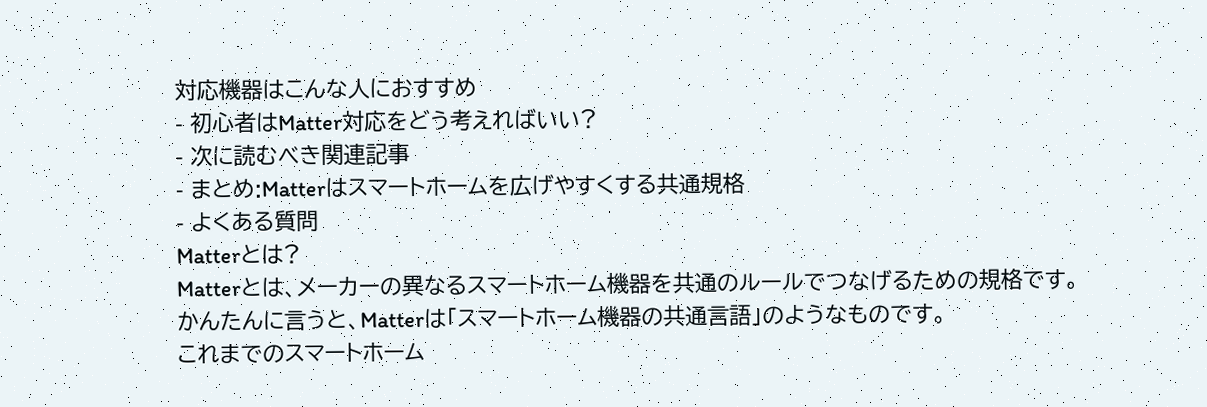対応機器はこんな人におすすめ
- 初心者はMatter対応をどう考えればいい?
- 次に読むべき関連記事
- まとめ:Matterはスマートホームを広げやすくする共通規格
- よくある質問
Matterとは?
Matterとは、メーカーの異なるスマートホーム機器を共通のルールでつなげるための規格です。
かんたんに言うと、Matterは「スマートホーム機器の共通言語」のようなものです。
これまでのスマートホーム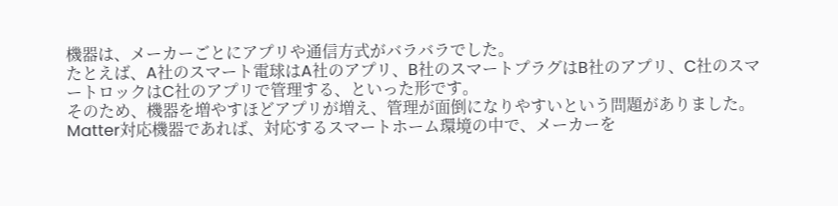機器は、メーカーごとにアプリや通信方式がバラバラでした。
たとえば、A社のスマート電球はA社のアプリ、B社のスマートプラグはB社のアプリ、C社のスマートロックはC社のアプリで管理する、といった形です。
そのため、機器を増やすほどアプリが増え、管理が面倒になりやすいという問題がありました。
Matter対応機器であれば、対応するスマートホーム環境の中で、メーカーを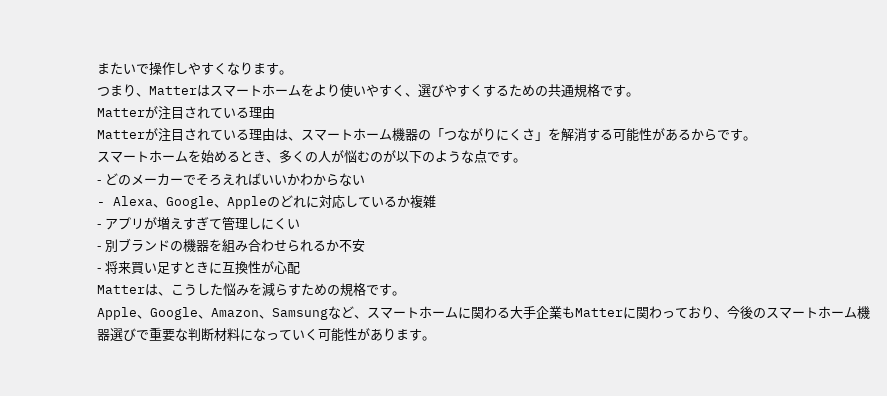またいで操作しやすくなります。
つまり、Matterはスマートホームをより使いやすく、選びやすくするための共通規格です。
Matterが注目されている理由
Matterが注目されている理由は、スマートホーム機器の「つながりにくさ」を解消する可能性があるからです。
スマートホームを始めるとき、多くの人が悩むのが以下のような点です。
- どのメーカーでそろえればいいかわからない
- Alexa、Google、Appleのどれに対応しているか複雑
- アプリが増えすぎて管理しにくい
- 別ブランドの機器を組み合わせられるか不安
- 将来買い足すときに互換性が心配
Matterは、こうした悩みを減らすための規格です。
Apple、Google、Amazon、Samsungなど、スマートホームに関わる大手企業もMatterに関わっており、今後のスマートホーム機器選びで重要な判断材料になっていく可能性があります。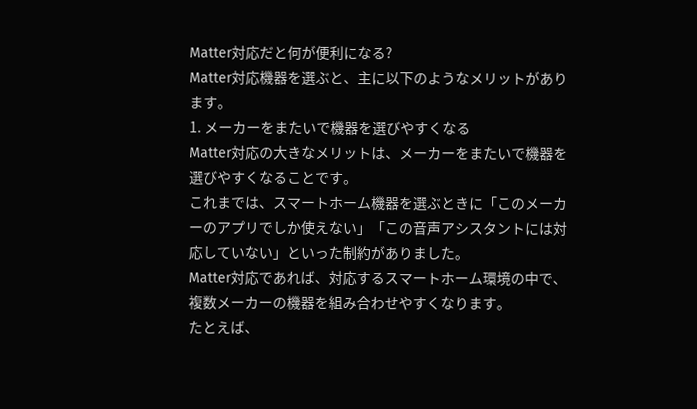Matter対応だと何が便利になる?
Matter対応機器を選ぶと、主に以下のようなメリットがあります。
1. メーカーをまたいで機器を選びやすくなる
Matter対応の大きなメリットは、メーカーをまたいで機器を選びやすくなることです。
これまでは、スマートホーム機器を選ぶときに「このメーカーのアプリでしか使えない」「この音声アシスタントには対応していない」といった制約がありました。
Matter対応であれば、対応するスマートホーム環境の中で、複数メーカーの機器を組み合わせやすくなります。
たとえば、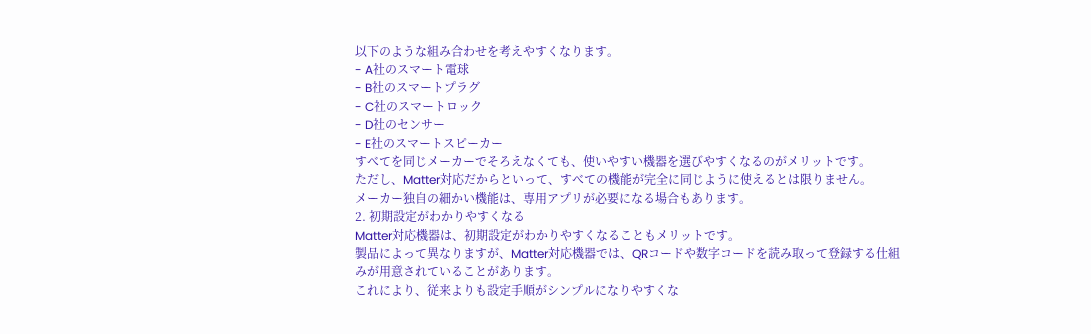以下のような組み合わせを考えやすくなります。
- A社のスマート電球
- B社のスマートプラグ
- C社のスマートロック
- D社のセンサー
- E社のスマートスピーカー
すべてを同じメーカーでそろえなくても、使いやすい機器を選びやすくなるのがメリットです。
ただし、Matter対応だからといって、すべての機能が完全に同じように使えるとは限りません。
メーカー独自の細かい機能は、専用アプリが必要になる場合もあります。
2. 初期設定がわかりやすくなる
Matter対応機器は、初期設定がわかりやすくなることもメリットです。
製品によって異なりますが、Matter対応機器では、QRコードや数字コードを読み取って登録する仕組みが用意されていることがあります。
これにより、従来よりも設定手順がシンプルになりやすくな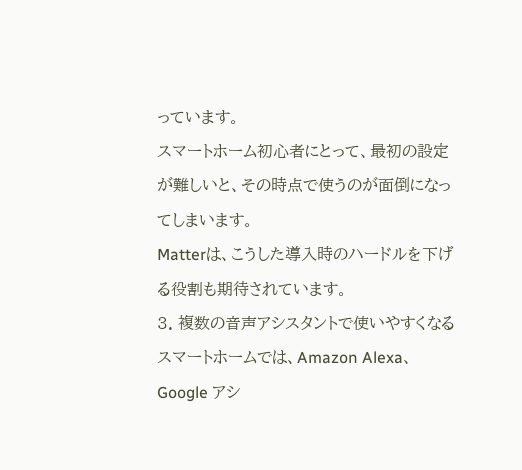っています。
スマートホーム初心者にとって、最初の設定が難しいと、その時点で使うのが面倒になってしまいます。
Matterは、こうした導入時のハードルを下げる役割も期待されています。
3. 複数の音声アシスタントで使いやすくなる
スマートホームでは、Amazon Alexa、Google アシ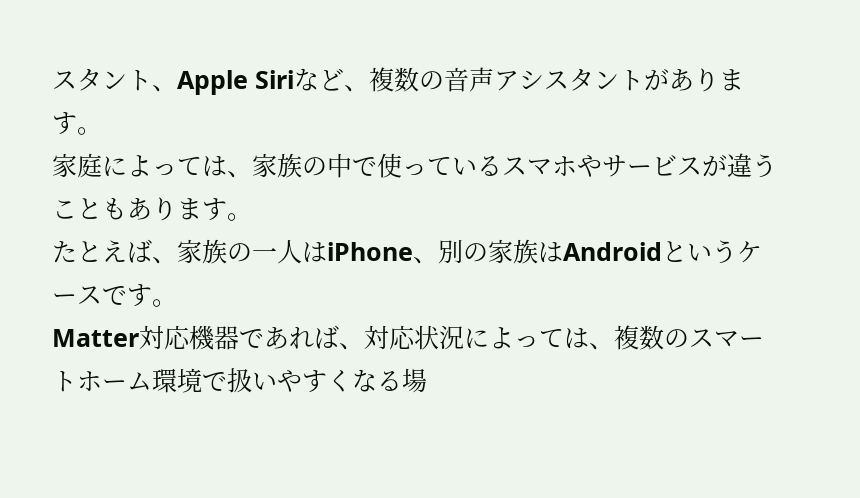スタント、Apple Siriなど、複数の音声アシスタントがあります。
家庭によっては、家族の中で使っているスマホやサービスが違うこともあります。
たとえば、家族の一人はiPhone、別の家族はAndroidというケースです。
Matter対応機器であれば、対応状況によっては、複数のスマートホーム環境で扱いやすくなる場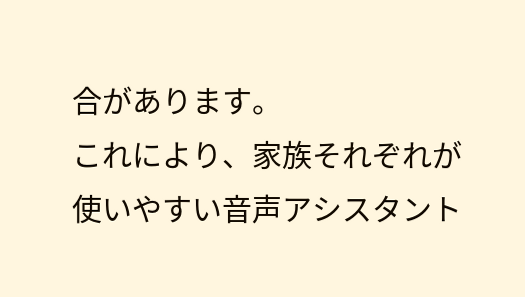合があります。
これにより、家族それぞれが使いやすい音声アシスタント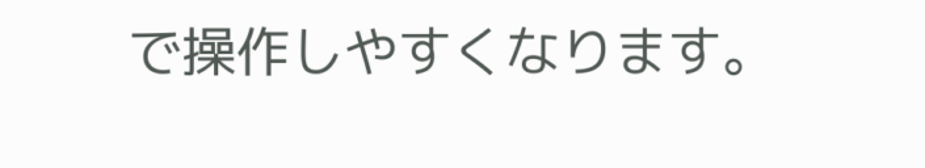で操作しやすくなります。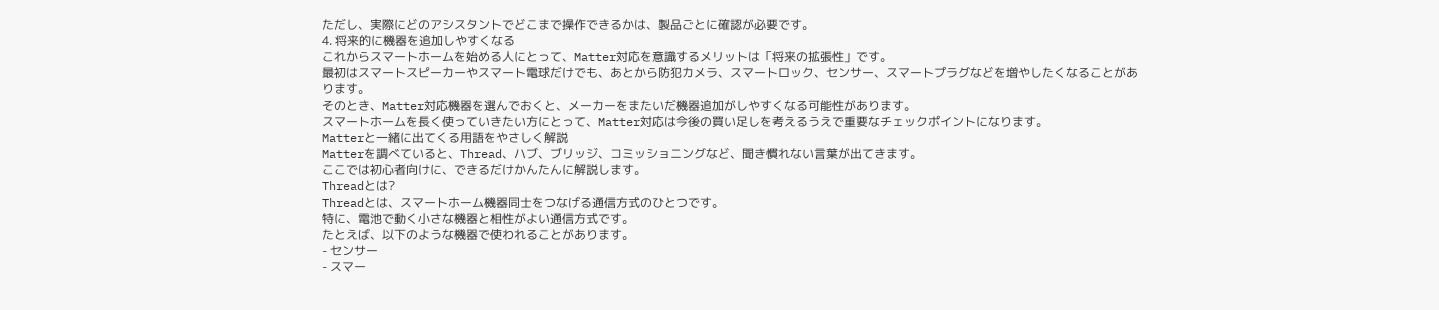ただし、実際にどのアシスタントでどこまで操作できるかは、製品ごとに確認が必要です。
4. 将来的に機器を追加しやすくなる
これからスマートホームを始める人にとって、Matter対応を意識するメリットは「将来の拡張性」です。
最初はスマートスピーカーやスマート電球だけでも、あとから防犯カメラ、スマートロック、センサー、スマートプラグなどを増やしたくなることがあります。
そのとき、Matter対応機器を選んでおくと、メーカーをまたいだ機器追加がしやすくなる可能性があります。
スマートホームを長く使っていきたい方にとって、Matter対応は今後の買い足しを考えるうえで重要なチェックポイントになります。
Matterと一緒に出てくる用語をやさしく解説
Matterを調べていると、Thread、ハブ、ブリッジ、コミッショニングなど、聞き慣れない言葉が出てきます。
ここでは初心者向けに、できるだけかんたんに解説します。
Threadとは?
Threadとは、スマートホーム機器同士をつなげる通信方式のひとつです。
特に、電池で動く小さな機器と相性がよい通信方式です。
たとえば、以下のような機器で使われることがあります。
- センサー
- スマー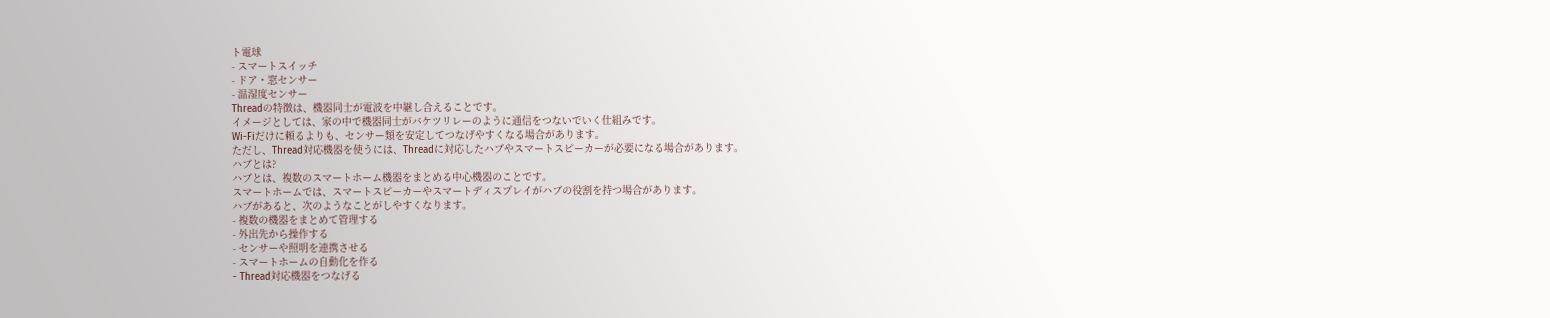ト電球
- スマートスイッチ
- ドア・窓センサー
- 温湿度センサー
Threadの特徴は、機器同士が電波を中継し合えることです。
イメージとしては、家の中で機器同士がバケツリレーのように通信をつないでいく仕組みです。
Wi-Fiだけに頼るよりも、センサー類を安定してつなげやすくなる場合があります。
ただし、Thread対応機器を使うには、Threadに対応したハブやスマートスピーカーが必要になる場合があります。
ハブとは?
ハブとは、複数のスマートホーム機器をまとめる中心機器のことです。
スマートホームでは、スマートスピーカーやスマートディスプレイがハブの役割を持つ場合があります。
ハブがあると、次のようなことがしやすくなります。
- 複数の機器をまとめて管理する
- 外出先から操作する
- センサーや照明を連携させる
- スマートホームの自動化を作る
- Thread対応機器をつなげる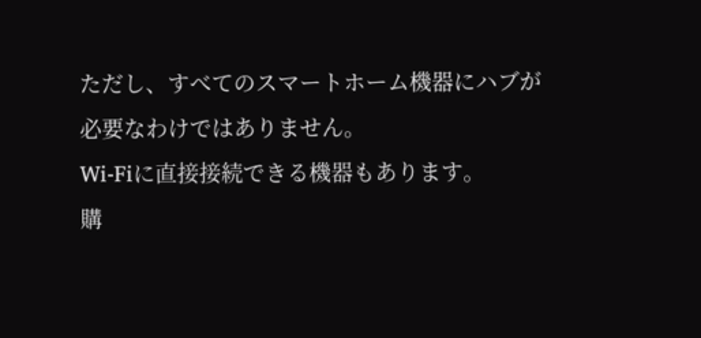ただし、すべてのスマートホーム機器にハブが必要なわけではありません。
Wi-Fiに直接接続できる機器もあります。
購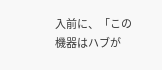入前に、「この機器はハブが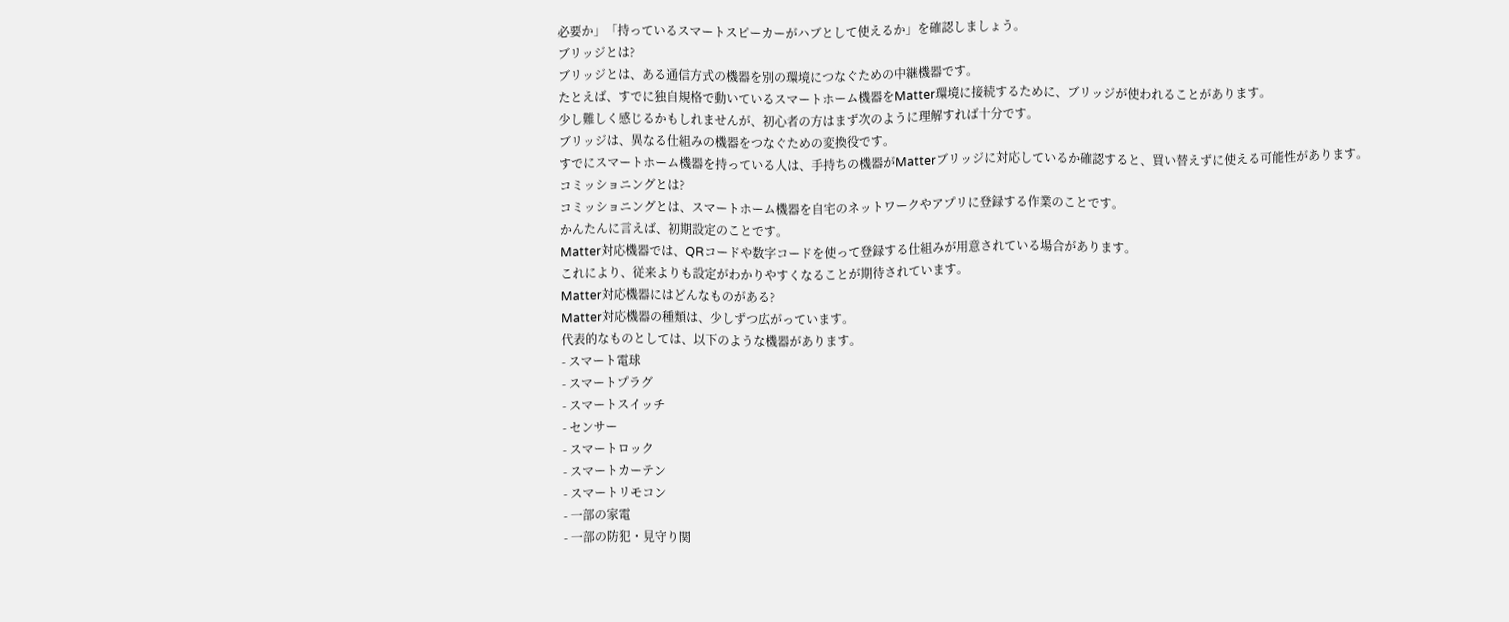必要か」「持っているスマートスピーカーがハブとして使えるか」を確認しましょう。
ブリッジとは?
ブリッジとは、ある通信方式の機器を別の環境につなぐための中継機器です。
たとえば、すでに独自規格で動いているスマートホーム機器をMatter環境に接続するために、ブリッジが使われることがあります。
少し難しく感じるかもしれませんが、初心者の方はまず次のように理解すれば十分です。
ブリッジは、異なる仕組みの機器をつなぐための変換役です。
すでにスマートホーム機器を持っている人は、手持ちの機器がMatterブリッジに対応しているか確認すると、買い替えずに使える可能性があります。
コミッショニングとは?
コミッショニングとは、スマートホーム機器を自宅のネットワークやアプリに登録する作業のことです。
かんたんに言えば、初期設定のことです。
Matter対応機器では、QRコードや数字コードを使って登録する仕組みが用意されている場合があります。
これにより、従来よりも設定がわかりやすくなることが期待されています。
Matter対応機器にはどんなものがある?
Matter対応機器の種類は、少しずつ広がっています。
代表的なものとしては、以下のような機器があります。
- スマート電球
- スマートプラグ
- スマートスイッチ
- センサー
- スマートロック
- スマートカーテン
- スマートリモコン
- 一部の家電
- 一部の防犯・見守り関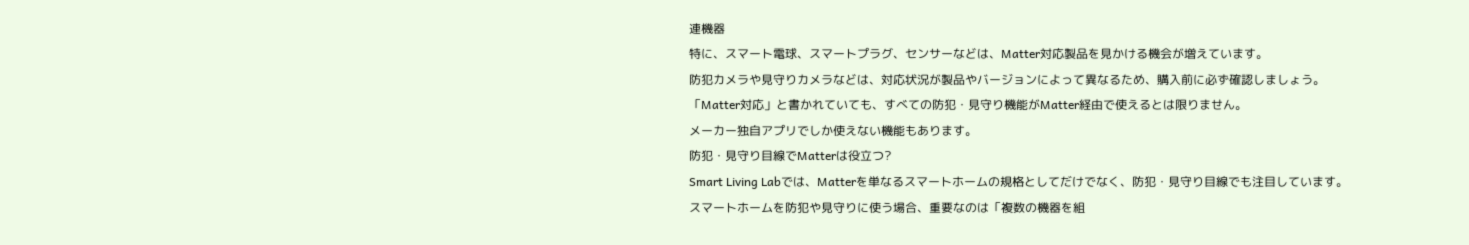連機器
特に、スマート電球、スマートプラグ、センサーなどは、Matter対応製品を見かける機会が増えています。
防犯カメラや見守りカメラなどは、対応状況が製品やバージョンによって異なるため、購入前に必ず確認しましょう。
「Matter対応」と書かれていても、すべての防犯・見守り機能がMatter経由で使えるとは限りません。
メーカー独自アプリでしか使えない機能もあります。
防犯・見守り目線でMatterは役立つ?
Smart Living Labでは、Matterを単なるスマートホームの規格としてだけでなく、防犯・見守り目線でも注目しています。
スマートホームを防犯や見守りに使う場合、重要なのは「複数の機器を組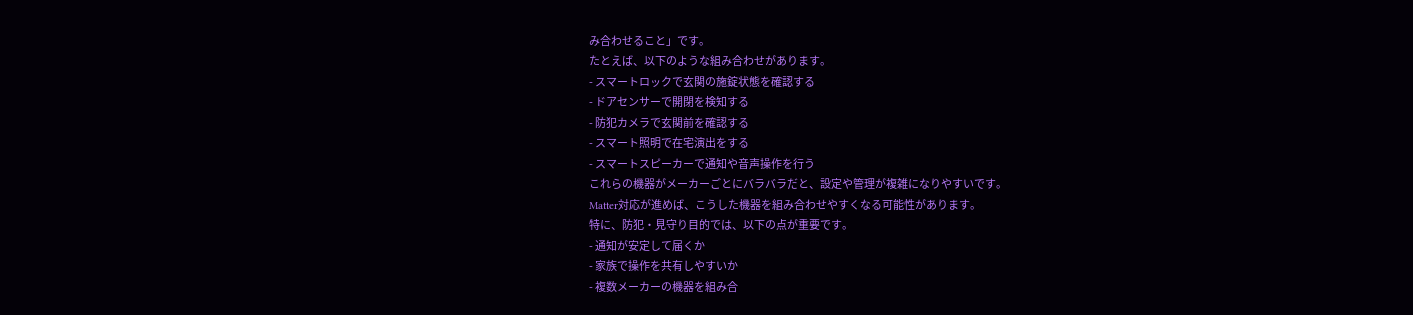み合わせること」です。
たとえば、以下のような組み合わせがあります。
- スマートロックで玄関の施錠状態を確認する
- ドアセンサーで開閉を検知する
- 防犯カメラで玄関前を確認する
- スマート照明で在宅演出をする
- スマートスピーカーで通知や音声操作を行う
これらの機器がメーカーごとにバラバラだと、設定や管理が複雑になりやすいです。
Matter対応が進めば、こうした機器を組み合わせやすくなる可能性があります。
特に、防犯・見守り目的では、以下の点が重要です。
- 通知が安定して届くか
- 家族で操作を共有しやすいか
- 複数メーカーの機器を組み合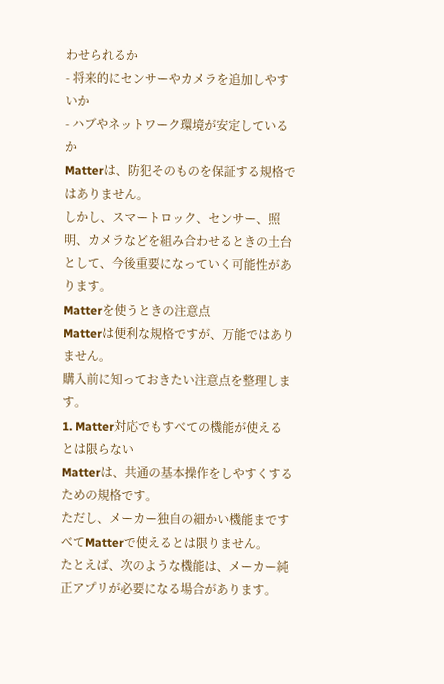わせられるか
- 将来的にセンサーやカメラを追加しやすいか
- ハブやネットワーク環境が安定しているか
Matterは、防犯そのものを保証する規格ではありません。
しかし、スマートロック、センサー、照明、カメラなどを組み合わせるときの土台として、今後重要になっていく可能性があります。
Matterを使うときの注意点
Matterは便利な規格ですが、万能ではありません。
購入前に知っておきたい注意点を整理します。
1. Matter対応でもすべての機能が使えるとは限らない
Matterは、共通の基本操作をしやすくするための規格です。
ただし、メーカー独自の細かい機能まですべてMatterで使えるとは限りません。
たとえば、次のような機能は、メーカー純正アプリが必要になる場合があります。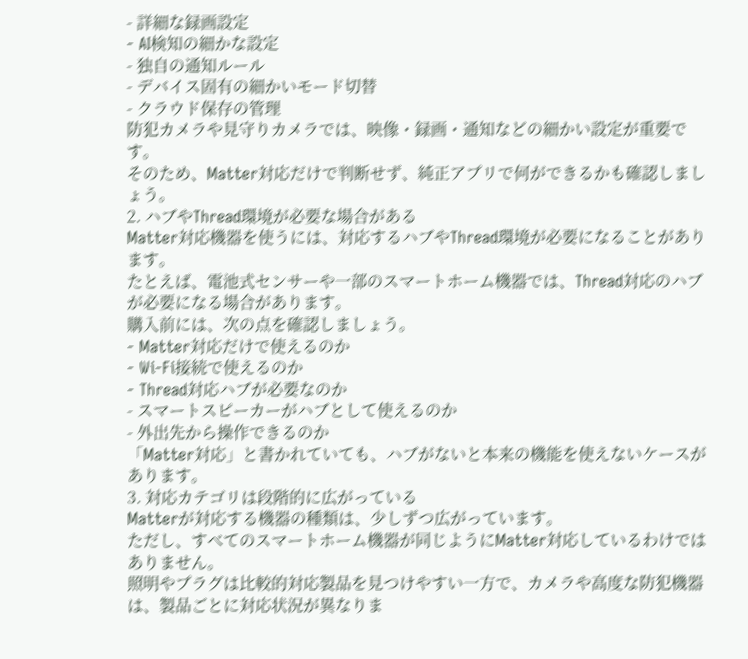- 詳細な録画設定
- AI検知の細かな設定
- 独自の通知ルール
- デバイス固有の細かいモード切替
- クラウド保存の管理
防犯カメラや見守りカメラでは、映像・録画・通知などの細かい設定が重要です。
そのため、Matter対応だけで判断せず、純正アプリで何ができるかも確認しましょう。
2. ハブやThread環境が必要な場合がある
Matter対応機器を使うには、対応するハブやThread環境が必要になることがあります。
たとえば、電池式センサーや一部のスマートホーム機器では、Thread対応のハブが必要になる場合があります。
購入前には、次の点を確認しましょう。
- Matter対応だけで使えるのか
- Wi-Fi接続で使えるのか
- Thread対応ハブが必要なのか
- スマートスピーカーがハブとして使えるのか
- 外出先から操作できるのか
「Matter対応」と書かれていても、ハブがないと本来の機能を使えないケースがあります。
3. 対応カテゴリは段階的に広がっている
Matterが対応する機器の種類は、少しずつ広がっています。
ただし、すべてのスマートホーム機器が同じようにMatter対応しているわけではありません。
照明やプラグは比較的対応製品を見つけやすい一方で、カメラや高度な防犯機器は、製品ごとに対応状況が異なりま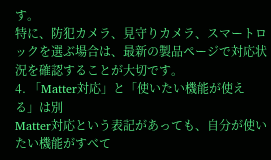す。
特に、防犯カメラ、見守りカメラ、スマートロックを選ぶ場合は、最新の製品ページで対応状況を確認することが大切です。
4. 「Matter対応」と「使いたい機能が使える」は別
Matter対応という表記があっても、自分が使いたい機能がすべて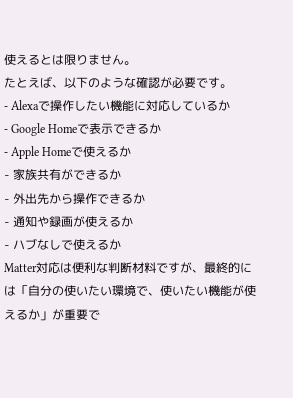使えるとは限りません。
たとえば、以下のような確認が必要です。
- Alexaで操作したい機能に対応しているか
- Google Homeで表示できるか
- Apple Homeで使えるか
- 家族共有ができるか
- 外出先から操作できるか
- 通知や録画が使えるか
- ハブなしで使えるか
Matter対応は便利な判断材料ですが、最終的には「自分の使いたい環境で、使いたい機能が使えるか」が重要で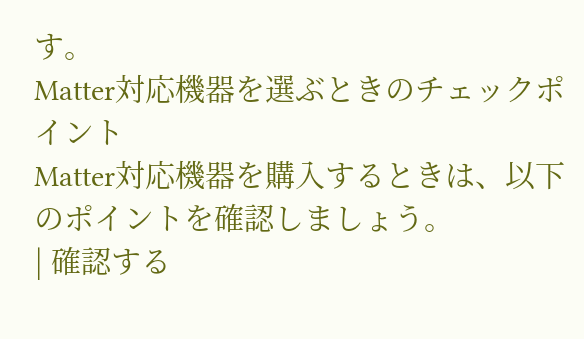す。
Matter対応機器を選ぶときのチェックポイント
Matter対応機器を購入するときは、以下のポイントを確認しましょう。
| 確認する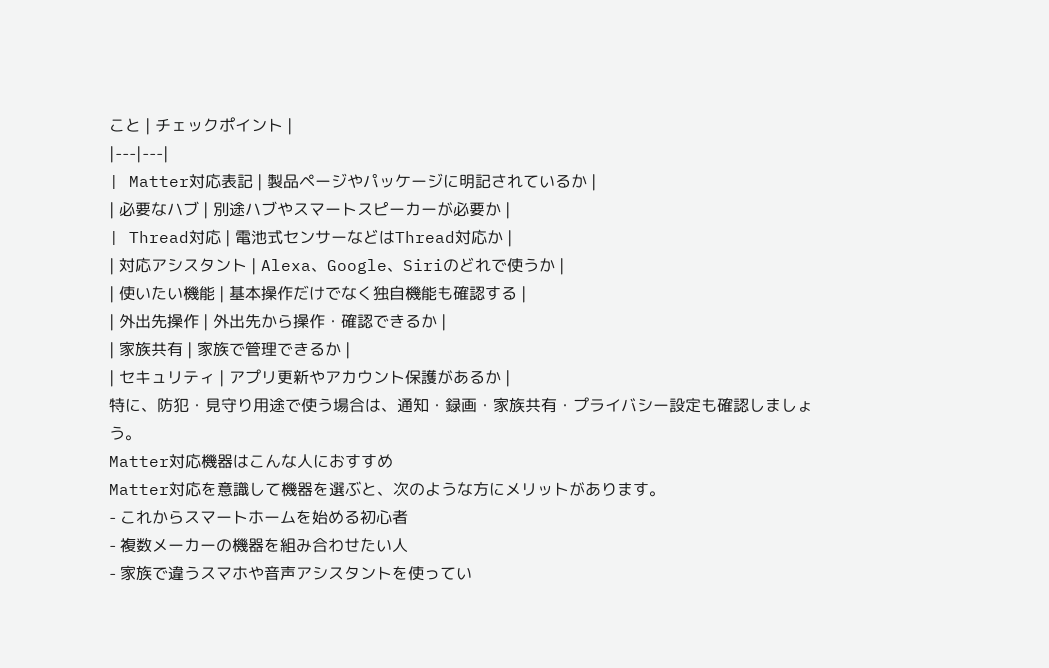こと | チェックポイント |
|---|---|
| Matter対応表記 | 製品ページやパッケージに明記されているか |
| 必要なハブ | 別途ハブやスマートスピーカーが必要か |
| Thread対応 | 電池式センサーなどはThread対応か |
| 対応アシスタント | Alexa、Google、Siriのどれで使うか |
| 使いたい機能 | 基本操作だけでなく独自機能も確認する |
| 外出先操作 | 外出先から操作・確認できるか |
| 家族共有 | 家族で管理できるか |
| セキュリティ | アプリ更新やアカウント保護があるか |
特に、防犯・見守り用途で使う場合は、通知・録画・家族共有・プライバシー設定も確認しましょう。
Matter対応機器はこんな人におすすめ
Matter対応を意識して機器を選ぶと、次のような方にメリットがあります。
- これからスマートホームを始める初心者
- 複数メーカーの機器を組み合わせたい人
- 家族で違うスマホや音声アシスタントを使ってい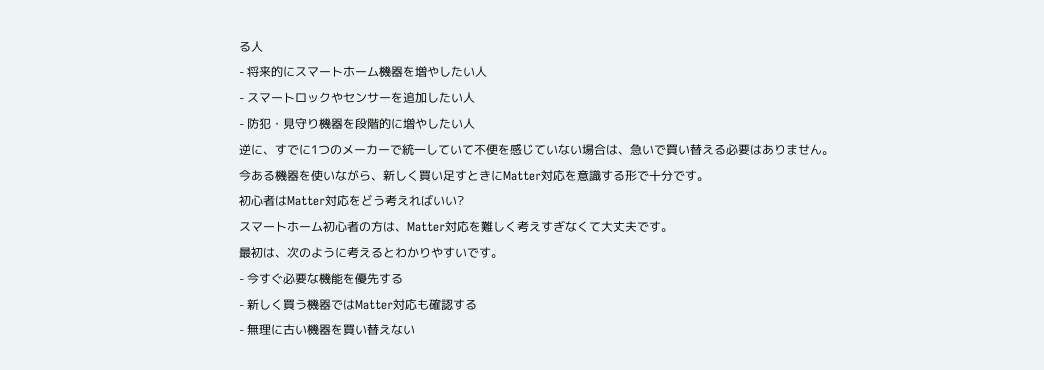る人
- 将来的にスマートホーム機器を増やしたい人
- スマートロックやセンサーを追加したい人
- 防犯・見守り機器を段階的に増やしたい人
逆に、すでに1つのメーカーで統一していて不便を感じていない場合は、急いで買い替える必要はありません。
今ある機器を使いながら、新しく買い足すときにMatter対応を意識する形で十分です。
初心者はMatter対応をどう考えればいい?
スマートホーム初心者の方は、Matter対応を難しく考えすぎなくて大丈夫です。
最初は、次のように考えるとわかりやすいです。
- 今すぐ必要な機能を優先する
- 新しく買う機器ではMatter対応も確認する
- 無理に古い機器を買い替えない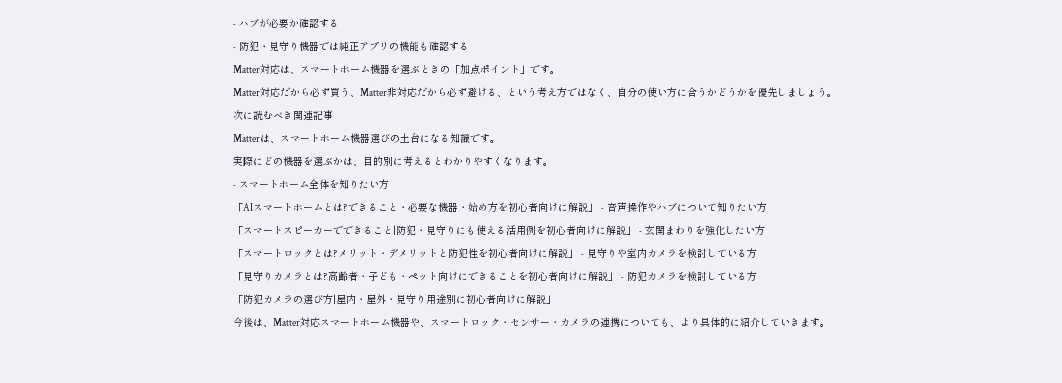- ハブが必要か確認する
- 防犯・見守り機器では純正アプリの機能も確認する
Matter対応は、スマートホーム機器を選ぶときの「加点ポイント」です。
Matter対応だから必ず買う、Matter非対応だから必ず避ける、という考え方ではなく、自分の使い方に合うかどうかを優先しましょう。
次に読むべき関連記事
Matterは、スマートホーム機器選びの土台になる知識です。
実際にどの機器を選ぶかは、目的別に考えるとわかりやすくなります。
- スマートホーム全体を知りたい方
「AIスマートホームとは?できること・必要な機器・始め方を初心者向けに解説」 - 音声操作やハブについて知りたい方
「スマートスピーカーでできること|防犯・見守りにも使える活用例を初心者向けに解説」 - 玄関まわりを強化したい方
「スマートロックとは?メリット・デメリットと防犯性を初心者向けに解説」 - 見守りや室内カメラを検討している方
「見守りカメラとは?高齢者・子ども・ペット向けにできることを初心者向けに解説」 - 防犯カメラを検討している方
「防犯カメラの選び方|屋内・屋外・見守り用途別に初心者向けに解説」
今後は、Matter対応スマートホーム機器や、スマートロック・センサー・カメラの連携についても、より具体的に紹介していきます。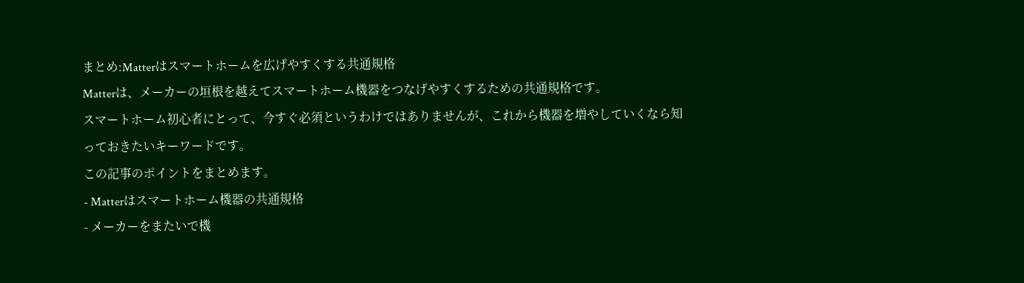まとめ:Matterはスマートホームを広げやすくする共通規格
Matterは、メーカーの垣根を越えてスマートホーム機器をつなげやすくするための共通規格です。
スマートホーム初心者にとって、今すぐ必須というわけではありませんが、これから機器を増やしていくなら知っておきたいキーワードです。
この記事のポイントをまとめます。
- Matterはスマートホーム機器の共通規格
- メーカーをまたいで機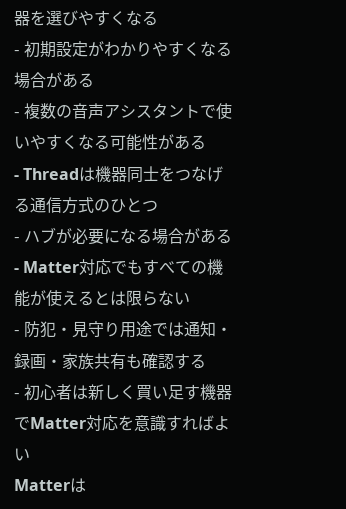器を選びやすくなる
- 初期設定がわかりやすくなる場合がある
- 複数の音声アシスタントで使いやすくなる可能性がある
- Threadは機器同士をつなげる通信方式のひとつ
- ハブが必要になる場合がある
- Matter対応でもすべての機能が使えるとは限らない
- 防犯・見守り用途では通知・録画・家族共有も確認する
- 初心者は新しく買い足す機器でMatter対応を意識すればよい
Matterは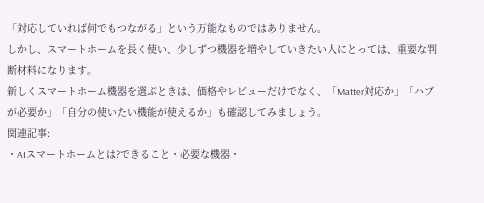「対応していれば何でもつながる」という万能なものではありません。
しかし、スマートホームを長く使い、少しずつ機器を増やしていきたい人にとっては、重要な判断材料になります。
新しくスマートホーム機器を選ぶときは、価格やレビューだけでなく、「Matter対応か」「ハブが必要か」「自分の使いたい機能が使えるか」も確認してみましょう。
関連記事:
・AIスマートホームとは?できること・必要な機器・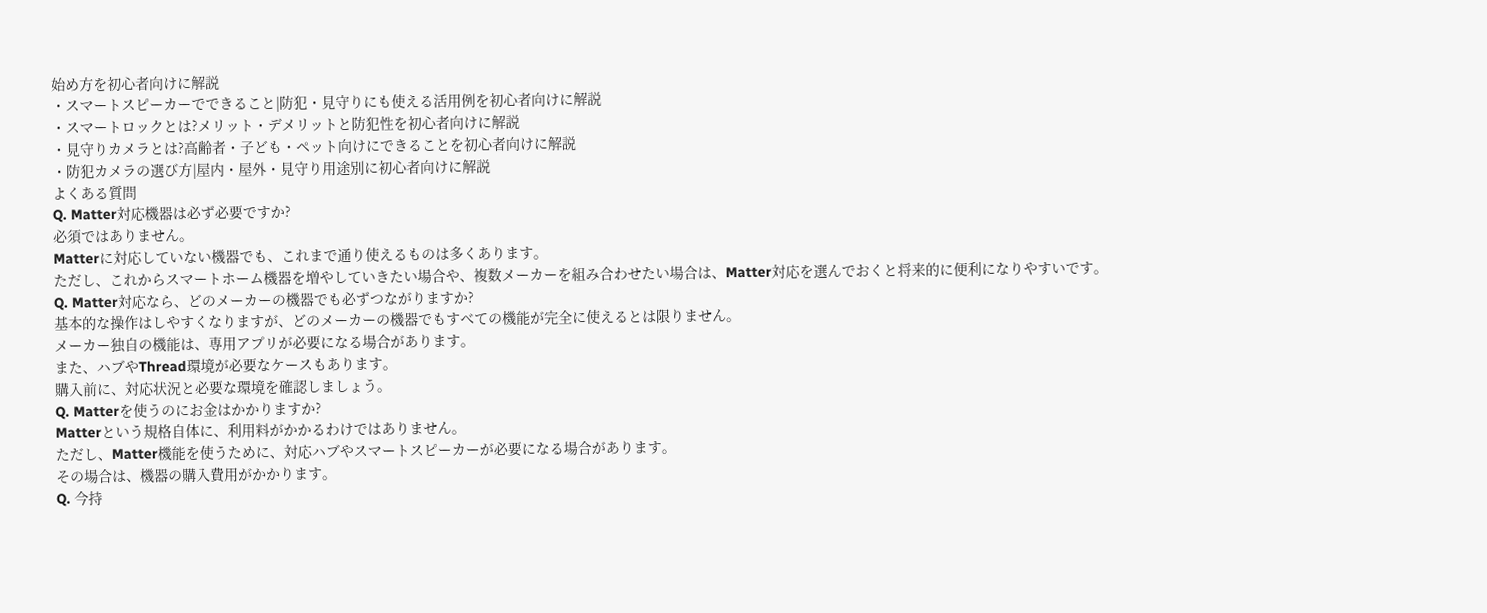始め方を初心者向けに解説
・スマートスピーカーでできること|防犯・見守りにも使える活用例を初心者向けに解説
・スマートロックとは?メリット・デメリットと防犯性を初心者向けに解説
・見守りカメラとは?高齢者・子ども・ペット向けにできることを初心者向けに解説
・防犯カメラの選び方|屋内・屋外・見守り用途別に初心者向けに解説
よくある質問
Q. Matter対応機器は必ず必要ですか?
必須ではありません。
Matterに対応していない機器でも、これまで通り使えるものは多くあります。
ただし、これからスマートホーム機器を増やしていきたい場合や、複数メーカーを組み合わせたい場合は、Matter対応を選んでおくと将来的に便利になりやすいです。
Q. Matter対応なら、どのメーカーの機器でも必ずつながりますか?
基本的な操作はしやすくなりますが、どのメーカーの機器でもすべての機能が完全に使えるとは限りません。
メーカー独自の機能は、専用アプリが必要になる場合があります。
また、ハブやThread環境が必要なケースもあります。
購入前に、対応状況と必要な環境を確認しましょう。
Q. Matterを使うのにお金はかかりますか?
Matterという規格自体に、利用料がかかるわけではありません。
ただし、Matter機能を使うために、対応ハブやスマートスピーカーが必要になる場合があります。
その場合は、機器の購入費用がかかります。
Q. 今持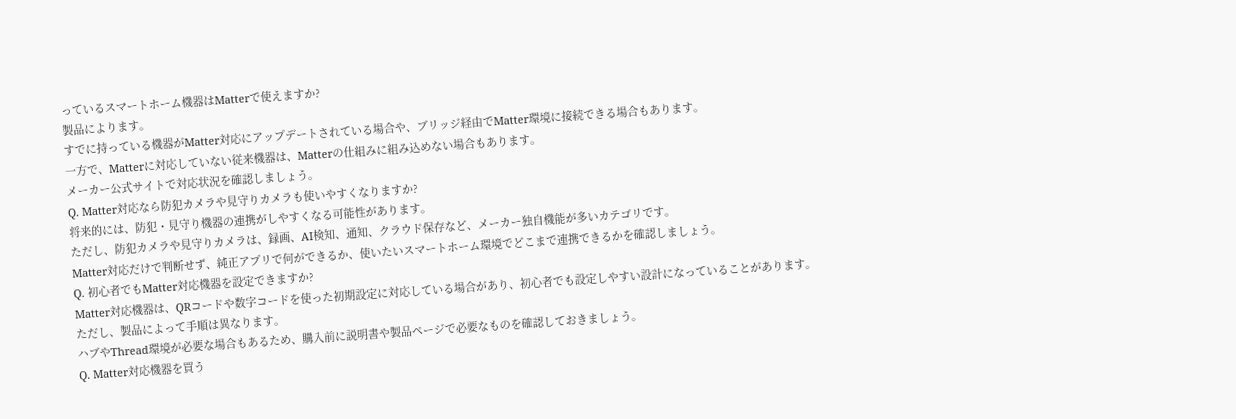っているスマートホーム機器はMatterで使えますか?
製品によります。
すでに持っている機器がMatter対応にアップデートされている場合や、ブリッジ経由でMatter環境に接続できる場合もあります。
一方で、Matterに対応していない従来機器は、Matterの仕組みに組み込めない場合もあります。
メーカー公式サイトで対応状況を確認しましょう。
Q. Matter対応なら防犯カメラや見守りカメラも使いやすくなりますか?
将来的には、防犯・見守り機器の連携がしやすくなる可能性があります。
ただし、防犯カメラや見守りカメラは、録画、AI検知、通知、クラウド保存など、メーカー独自機能が多いカテゴリです。
Matter対応だけで判断せず、純正アプリで何ができるか、使いたいスマートホーム環境でどこまで連携できるかを確認しましょう。
Q. 初心者でもMatter対応機器を設定できますか?
Matter対応機器は、QRコードや数字コードを使った初期設定に対応している場合があり、初心者でも設定しやすい設計になっていることがあります。
ただし、製品によって手順は異なります。
ハブやThread環境が必要な場合もあるため、購入前に説明書や製品ページで必要なものを確認しておきましょう。
Q. Matter対応機器を買う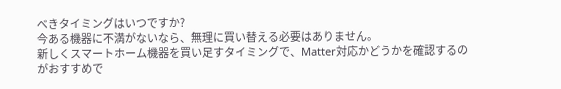べきタイミングはいつですか?
今ある機器に不満がないなら、無理に買い替える必要はありません。
新しくスマートホーム機器を買い足すタイミングで、Matter対応かどうかを確認するのがおすすめで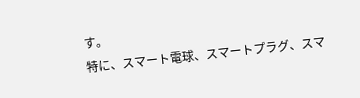す。
特に、スマート電球、スマートプラグ、スマ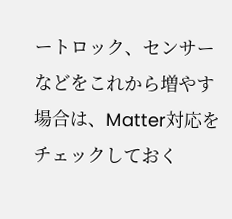ートロック、センサーなどをこれから増やす場合は、Matter対応をチェックしておく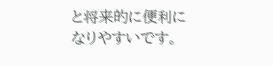と将来的に便利になりやすいです。